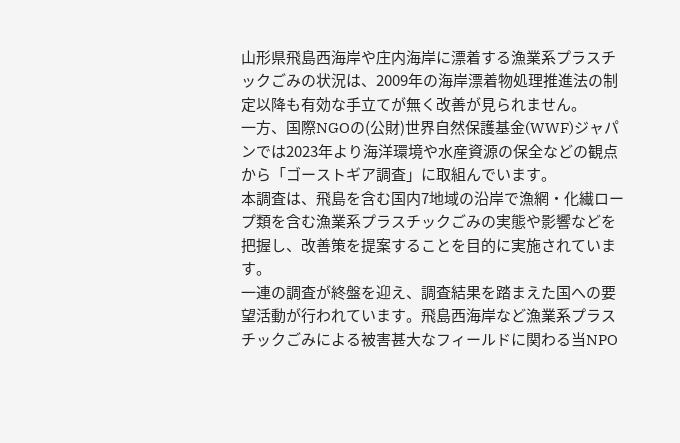山形県飛島西海岸や庄内海岸に漂着する漁業系プラスチックごみの状況は、2009年の海岸漂着物処理推進法の制定以降も有効な手立てが無く改善が見られません。
一方、国際NGOの(公財)世界自然保護基金(WWF)ジャパンでは2023年より海洋環境や水産資源の保全などの観点から「ゴーストギア調査」に取組んでいます。
本調査は、飛島を含む国内7地域の沿岸で漁網・化繊ロープ類を含む漁業系プラスチックごみの実態や影響などを把握し、改善策を提案することを目的に実施されています。
一連の調査が終盤を迎え、調査結果を踏まえた国への要望活動が行われています。飛島西海岸など漁業系プラスチックごみによる被害甚大なフィールドに関わる当NPO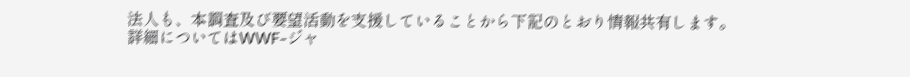法人も、本調査及び要望活動を支援していることから下記のとおり情報共有します。
詳細についてはWWF-ジャ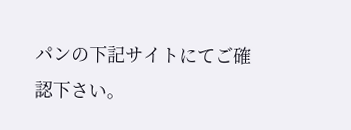パンの下記サイトにてご確認下さい。